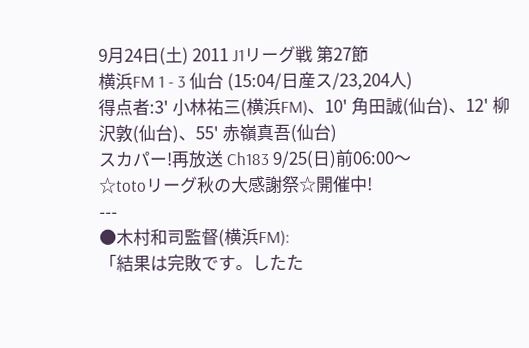9月24日(土) 2011 J1リーグ戦 第27節
横浜FM 1 - 3 仙台 (15:04/日産ス/23,204人)
得点者:3' 小林祐三(横浜FM)、10' 角田誠(仙台)、12' 柳沢敦(仙台)、55' 赤嶺真吾(仙台)
スカパー!再放送 Ch183 9/25(日)前06:00〜
☆totoリーグ秋の大感謝祭☆開催中!
---
●木村和司監督(横浜FM):
「結果は完敗です。したた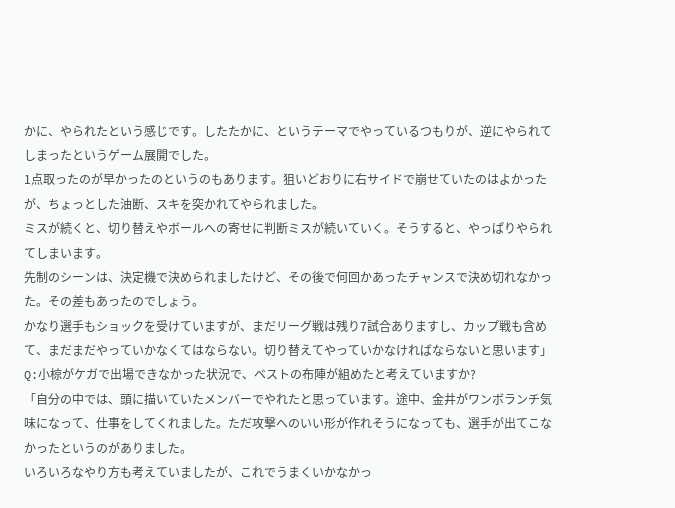かに、やられたという感じです。したたかに、というテーマでやっているつもりが、逆にやられてしまったというゲーム展開でした。
1点取ったのが早かったのというのもあります。狙いどおりに右サイドで崩せていたのはよかったが、ちょっとした油断、スキを突かれてやられました。
ミスが続くと、切り替えやボールへの寄せに判断ミスが続いていく。そうすると、やっぱりやられてしまいます。
先制のシーンは、決定機で決められましたけど、その後で何回かあったチャンスで決め切れなかった。その差もあったのでしょう。
かなり選手もショックを受けていますが、まだリーグ戦は残り7試合ありますし、カップ戦も含めて、まだまだやっていかなくてはならない。切り替えてやっていかなければならないと思います」
Q:小椋がケガで出場できなかった状況で、ベストの布陣が組めたと考えていますか?
「自分の中では、頭に描いていたメンバーでやれたと思っています。途中、金井がワンボランチ気味になって、仕事をしてくれました。ただ攻撃へのいい形が作れそうになっても、選手が出てこなかったというのがありました。
いろいろなやり方も考えていましたが、これでうまくいかなかっ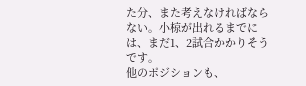た分、また考えなければならない。小椋が出れるまでには、まだ1、2試合かかりそうです。
他のポジションも、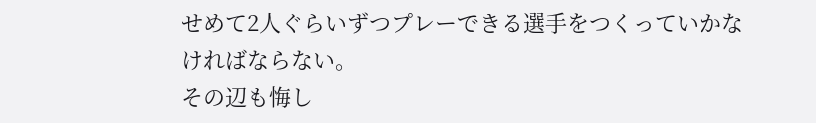せめて2人ぐらいずつプレーできる選手をつくっていかなければならない。
その辺も悔し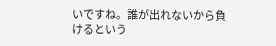いですね。誰が出れないから負けるという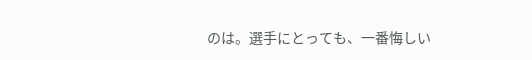のは。選手にとっても、一番悔しい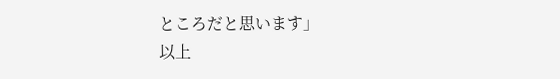ところだと思います」
以上